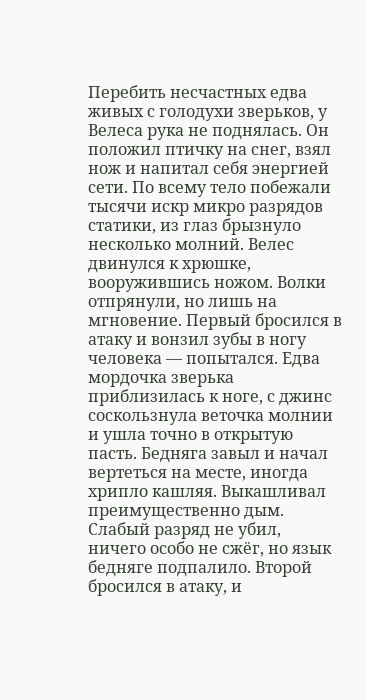Перебить несчастных едва живых с голодухи зверьков, у Велеса рука не поднялась. Он положил птичку на снег, взял нож и напитал себя энергией сети. По всему тело побежали тысячи искр микро разрядов статики, из глаз брызнуло несколько молний. Велес двинулся к хрюшке, вооружившись ножом. Волки отпрянули, но лишь на мгновение. Первый бросился в атаку и вонзил зубы в ногу человека — попытался. Едва мордочка зверька приблизилась к ноге, с джинс соскользнула веточка молнии и ушла точно в открытую пасть. Бедняга завыл и начал вертеться на месте, иногда хрипло кашляя. Выкашливал преимущественно дым. Слабый разряд не убил, ничего особо не сжёг, но язык бедняге подпалило. Второй бросился в атаку, и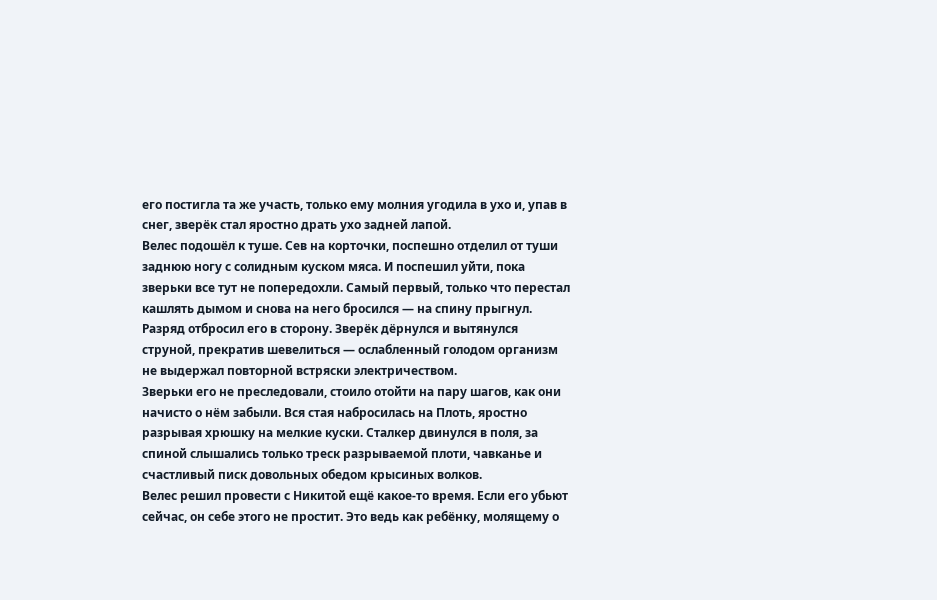его постигла та же участь, только ему молния угодила в ухо и, упав в снег, зверёк стал яростно драть ухо задней лапой.
Велес подошёл к туше. Сев на корточки, поспешно отделил от туши заднюю ногу с солидным куском мяса. И поспешил уйти, пока зверьки все тут не попередохли. Самый первый, только что перестал кашлять дымом и снова на него бросился — на спину прыгнул. Разряд отбросил его в сторону. Зверёк дёрнулся и вытянулся струной, прекратив шевелиться — ослабленный голодом организм не выдержал повторной встряски электричеством.
Зверьки его не преследовали, стоило отойти на пару шагов, как они начисто о нём забыли. Вся стая набросилась на Плоть, яростно разрывая хрюшку на мелкие куски. Сталкер двинулся в поля, за спиной слышались только треск разрываемой плоти, чавканье и счастливый писк довольных обедом крысиных волков.
Велес решил провести с Никитой ещё какое-то время. Если его убьют сейчас, он себе этого не простит. Это ведь как ребёнку, молящему о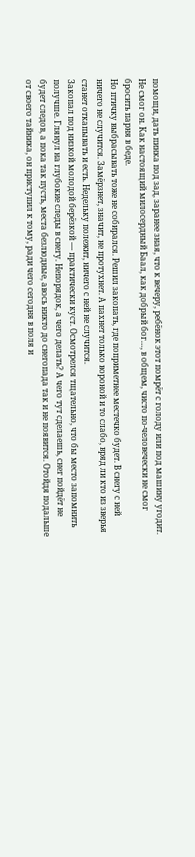помощи, дать пинка под зад, заранее зная, что к вечеру, ребёнок этот помрёт с голоду или под машину угодит. Не смог он. Как настоящий милосердный Баал, как добрый бог…, в общем, чисто по-человечески не смог бросить парня в беде.
Но птичку выбрасывать тоже не собирался. Решил закопать, где поприметнее местечко будет. В снегу с ней ничего не случится. Замёрзнет, значит, не протухнет. А пахнет только вороной и то слабо, вряд ли кто из зверья станет откапывать и есть. Недельку полежит, ничего с ней не случится.
Закопал под низкой молодой берёзкой — практически куст. Осмотрелся тщательно, что бы место запомнить получше. Глянул на глубокие следы в снегу. Непорядок, а чего делать? А чего тут сделаешь, снег пойдёт не будет следов, а пока так пусть, места безлюдные, авось никто до снегопада так и не появится. Отойдя подальше от своего тайника, он приступил к тому, ради чего сегодня в поля и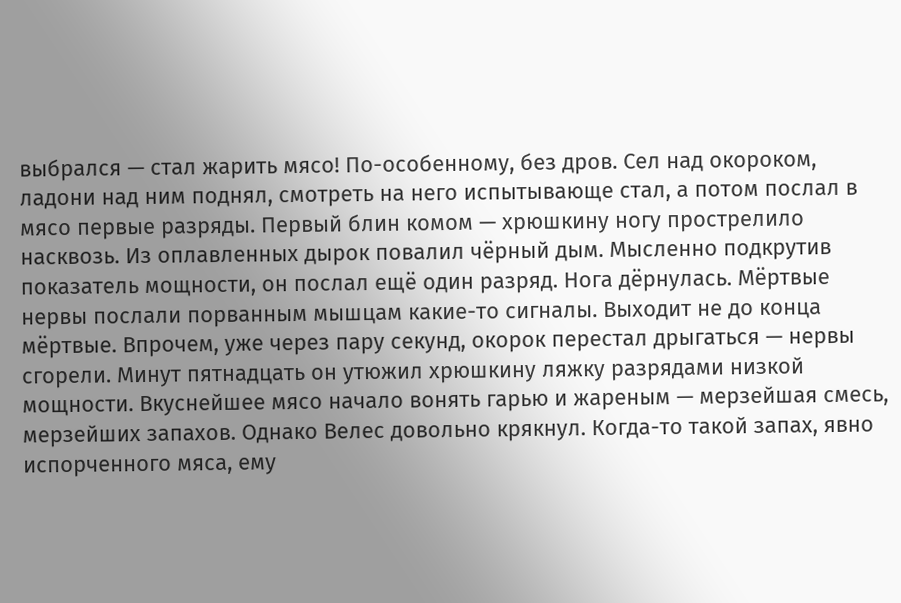выбрался — стал жарить мясо! По-особенному, без дров. Сел над окороком, ладони над ним поднял, смотреть на него испытывающе стал, а потом послал в мясо первые разряды. Первый блин комом — хрюшкину ногу прострелило насквозь. Из оплавленных дырок повалил чёрный дым. Мысленно подкрутив показатель мощности, он послал ещё один разряд. Нога дёрнулась. Мёртвые нервы послали порванным мышцам какие-то сигналы. Выходит не до конца мёртвые. Впрочем, уже через пару секунд, окорок перестал дрыгаться — нервы сгорели. Минут пятнадцать он утюжил хрюшкину ляжку разрядами низкой мощности. Вкуснейшее мясо начало вонять гарью и жареным — мерзейшая смесь, мерзейших запахов. Однако Велес довольно крякнул. Когда-то такой запах, явно испорченного мяса, ему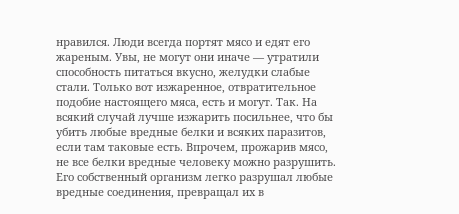нравился. Люди всегда портят мясо и едят его жареным. Увы, не могут они иначе — утратили способность питаться вкусно, желудки слабые стали. Только вот изжаренное, отвратительное подобие настоящего мяса, есть и могут. Так. На всякий случай лучше изжарить посильнее, что бы убить любые вредные белки и всяких паразитов, если там таковые есть. Впрочем, прожарив мясо, не все белки вредные человеку можно разрушить. Его собственный организм легко разрушал любые вредные соединения, превращал их в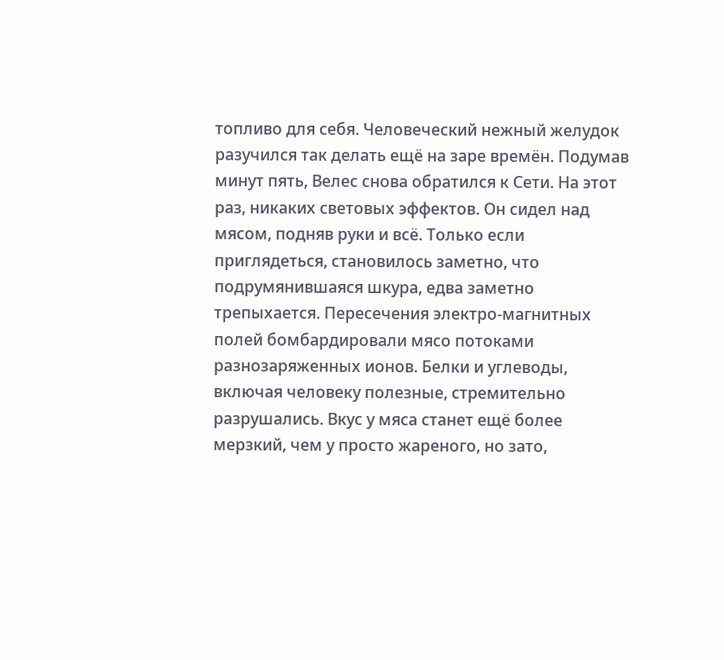топливо для себя. Человеческий нежный желудок разучился так делать ещё на заре времён. Подумав минут пять, Велес снова обратился к Сети. На этот раз, никаких световых эффектов. Он сидел над мясом, подняв руки и всё. Только если приглядеться, становилось заметно, что подрумянившаяся шкура, едва заметно трепыхается. Пересечения электро-магнитных полей бомбардировали мясо потоками разнозаряженных ионов. Белки и углеводы, включая человеку полезные, стремительно разрушались. Вкус у мяса станет ещё более мерзкий, чем у просто жареного, но зато,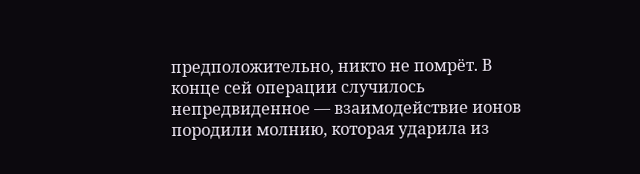предположительно, никто не помрёт. В конце сей операции случилось непредвиденное — взаимодействие ионов породили молнию, которая ударила из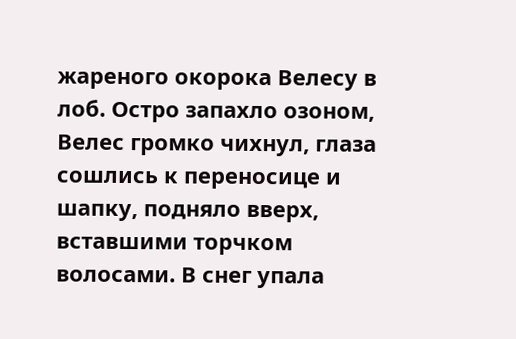жареного окорока Велесу в лоб. Остро запахло озоном, Велес громко чихнул, глаза сошлись к переносице и шапку, подняло вверх, вставшими торчком волосами. В снег упала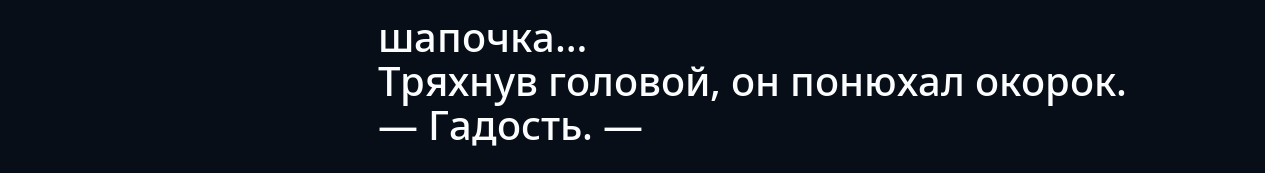шапочка…
Тряхнув головой, он понюхал окорок.
— Гадость. —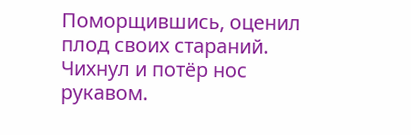Поморщившись, оценил плод своих стараний. Чихнул и потёр нос рукавом.